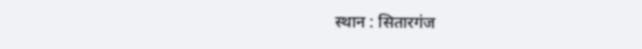स्थान : सितारगंज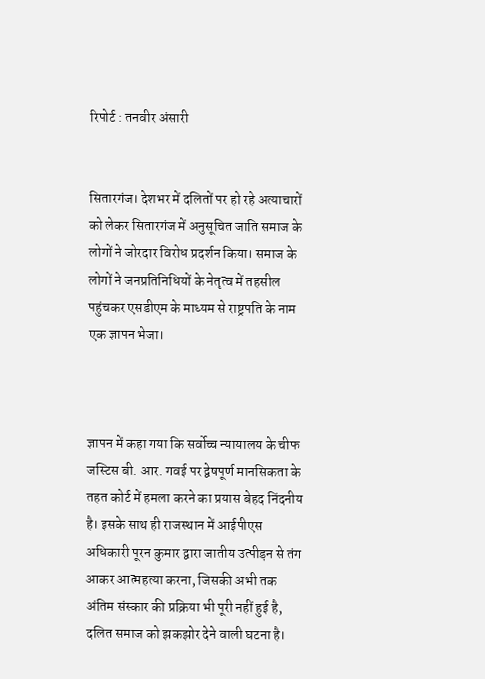रिपोर्ट : तनवीर अंसारी


सितारगंज। देशभर में दलितों पर हो रहे अत्याचारों को लेकर सितारगंज में अनुसूचित जाति समाज के लोगों ने जोरदार विरोध प्रदर्शन किया। समाज के लोगों ने जनप्रतिनिधियों के नेतृत्व में तहसील पहुंचकर एसडीएम के माध्यम से राष्ट्रपति के नाम एक ज्ञापन भेजा।



ज्ञापन में कहा गया कि सर्वोच्च न्यायालय के चीफ जस्टिस बी. आर. गवई पर द्वेषपूर्ण मानसिकता के तहत कोर्ट में हमला करने का प्रयास बेहद निंदनीय है। इसके साथ ही राजस्थान में आईपीएस अधिकारी पूरन कुमार द्वारा जातीय उत्पीड़न से तंग आकर आत्महत्या करना, जिसकी अभी तक अंतिम संस्कार की प्रक्रिया भी पूरी नहीं हुई है, दलित समाज को झकझोर देने वाली घटना है।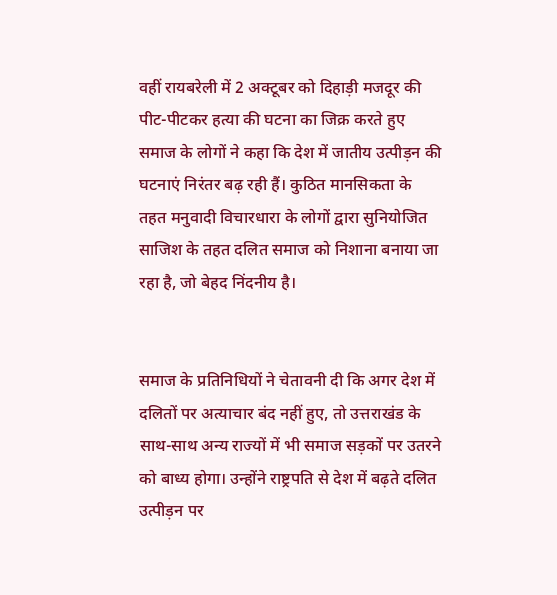वहीं रायबरेली में 2 अक्टूबर को दिहाड़ी मजदूर की पीट-पीटकर हत्या की घटना का जिक्र करते हुए समाज के लोगों ने कहा कि देश में जातीय उत्पीड़न की घटनाएं निरंतर बढ़ रही हैं। कुठित मानसिकता के तहत मनुवादी विचारधारा के लोगों द्वारा सुनियोजित साजिश के तहत दलित समाज को निशाना बनाया जा रहा है, जो बेहद निंदनीय है।


समाज के प्रतिनिधियों ने चेतावनी दी कि अगर देश में दलितों पर अत्याचार बंद नहीं हुए, तो उत्तराखंड के साथ-साथ अन्य राज्यों में भी समाज सड़कों पर उतरने को बाध्य होगा। उन्होंने राष्ट्रपति से देश में बढ़ते दलित उत्पीड़न पर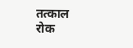तत्काल रोक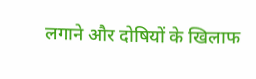लगाने और दोषियों के खिलाफ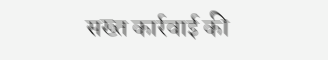सख्त कार्रवाई की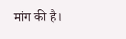मांग की है।